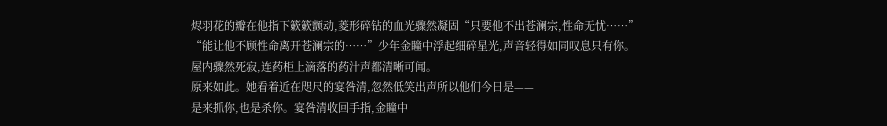烬羽花的瓣在他指下簌簌颤动,菱形碎钻的血光骤然凝固“只要他不出苍澜宗,性命无忧……”
“能让他不顾性命离开苍澜宗的……”少年金瞳中浮起细碎星光,声音轻得如同叹息只有你。
屋内骤然死寂,连药柜上滴落的药汁声都清晰可闻。
原来如此。她看着近在咫尺的宴咎清,忽然低笑出声所以他们今日是——
是来抓你,也是杀你。宴咎清收回手指,金瞳中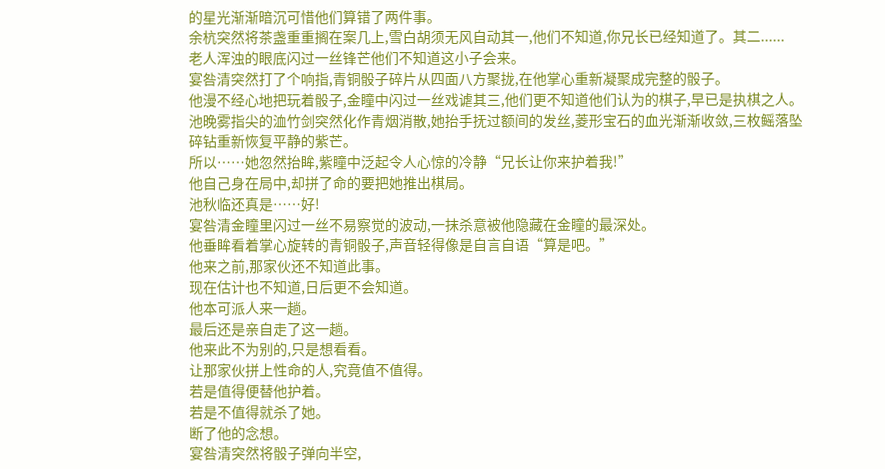的星光渐渐暗沉可惜他们算错了两件事。
余杭突然将茶盏重重搁在案几上,雪白胡须无风自动其一,他们不知道,你兄长已经知道了。其二......
老人浑浊的眼底闪过一丝锋芒他们不知道这小子会来。
宴咎清突然打了个响指,青铜骰子碎片从四面八方聚拢,在他掌心重新凝聚成完整的骰子。
他漫不经心地把玩着骰子,金瞳中闪过一丝戏谑其三,他们更不知道他们认为的棋子,早已是执棋之人。
池晚雾指尖的洫竹剑突然化作青烟消散,她抬手抚过额间的发丝,菱形宝石的血光渐渐收敛,三枚鳐落坠碎钻重新恢复平静的紫芒。
所以……她忽然抬眸,紫瞳中泛起令人心惊的冷静“兄长让你来护着我!”
他自己身在局中,却拼了命的要把她推出棋局。
池秋临还真是……好!
宴咎清金瞳里闪过一丝不易察觉的波动,一抹杀意被他隐藏在金瞳的最深处。
他垂眸看着掌心旋转的青铜骰子,声音轻得像是自言自语“算是吧。”
他来之前,那家伙还不知道此事。
现在估计也不知道,日后更不会知道。
他本可派人来一趟。
最后还是亲自走了这一趟。
他来此不为别的,只是想看看。
让那家伙拼上性命的人,究竟值不值得。
若是值得便替他护着。
若是不值得就杀了她。
断了他的念想。
宴咎清突然将骰子弹向半空,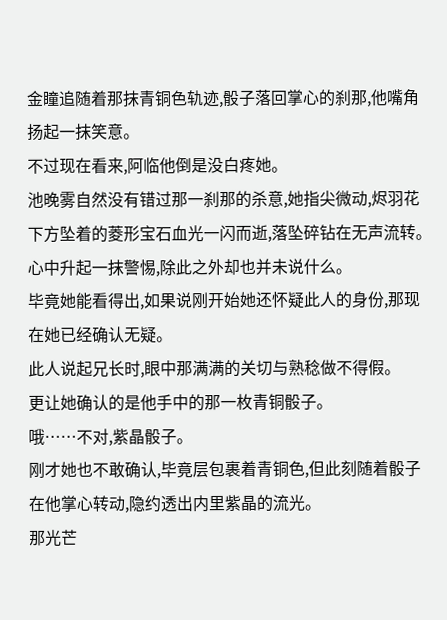金瞳追随着那抹青铜色轨迹,骰子落回掌心的刹那,他嘴角扬起一抹笑意。
不过现在看来,阿临他倒是没白疼她。
池晚雾自然没有错过那一刹那的杀意,她指尖微动,烬羽花下方坠着的菱形宝石血光一闪而逝,落坠碎钻在无声流转。
心中升起一抹警惕,除此之外却也并未说什么。
毕竟她能看得出,如果说刚开始她还怀疑此人的身份,那现在她已经确认无疑。
此人说起兄长时,眼中那满满的关切与熟稔做不得假。
更让她确认的是他手中的那一枚青铜骰子。
哦……不对,紫晶骰子。
刚才她也不敢确认,毕竟层包裹着青铜色,但此刻随着骰子在他掌心转动,隐约透出内里紫晶的流光。
那光芒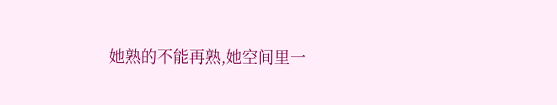她熟的不能再熟,她空间里一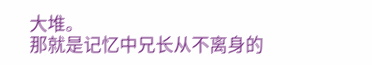大堆。
那就是记忆中兄长从不离身的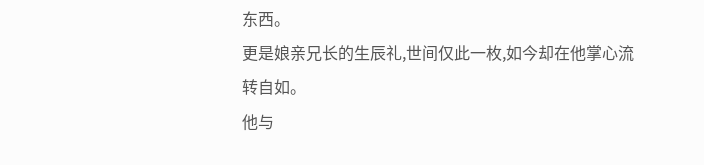东西。
更是娘亲兄长的生辰礼,世间仅此一枚,如今却在他掌心流转自如。
他与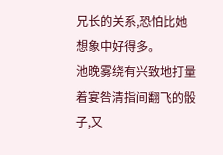兄长的关系,恐怕比她想象中好得多。
池晚雾绕有兴致地打量着宴咎清指间翻飞的骰子,又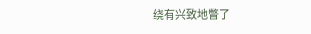绕有兴致地瞥了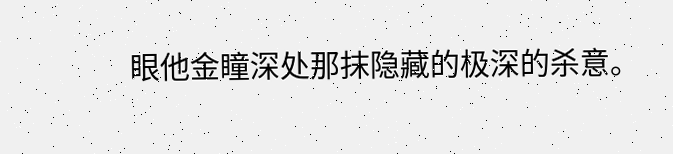眼他金瞳深处那抹隐藏的极深的杀意。